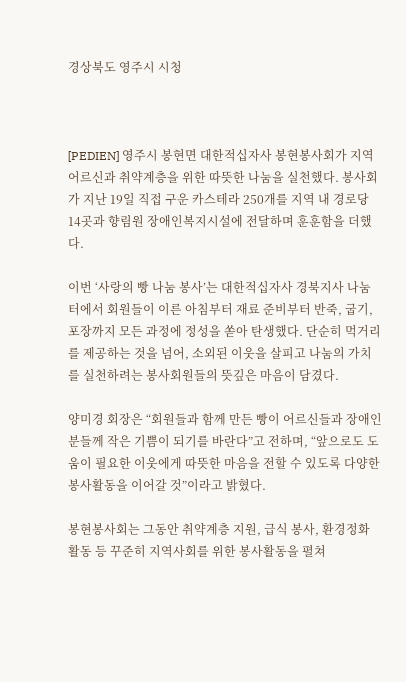경상북도 영주시 시청



[PEDIEN] 영주시 봉현면 대한적십자사 봉현봉사회가 지역 어르신과 취약계층을 위한 따뜻한 나눔을 실천했다. 봉사회가 지난 19일 직접 구운 카스테라 250개를 지역 내 경로당 14곳과 향림원 장애인복지시설에 전달하며 훈훈함을 더했다.

이번 ‘사랑의 빵 나눔 봉사’는 대한적십자사 경북지사 나눔터에서 회원들이 이른 아침부터 재료 준비부터 반죽, 굽기, 포장까지 모든 과정에 정성을 쏟아 탄생했다. 단순히 먹거리를 제공하는 것을 넘어, 소외된 이웃을 살피고 나눔의 가치를 실천하려는 봉사회원들의 뜻깊은 마음이 담겼다.

양미경 회장은 “회원들과 함께 만든 빵이 어르신들과 장애인분들께 작은 기쁨이 되기를 바란다”고 전하며, “앞으로도 도움이 필요한 이웃에게 따뜻한 마음을 전할 수 있도록 다양한 봉사활동을 이어갈 것”이라고 밝혔다.

봉현봉사회는 그동안 취약계층 지원, 급식 봉사, 환경정화 활동 등 꾸준히 지역사회를 위한 봉사활동을 펼쳐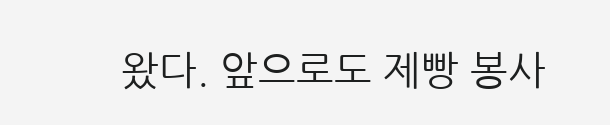왔다. 앞으로도 제빵 봉사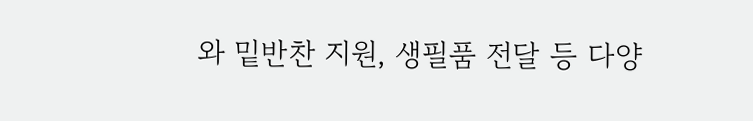와 밑반찬 지원, 생필품 전달 등 다양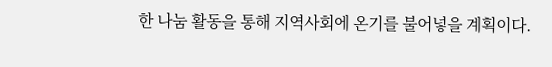한 나눔 활동을 통해 지역사회에 온기를 불어넣을 계획이다.